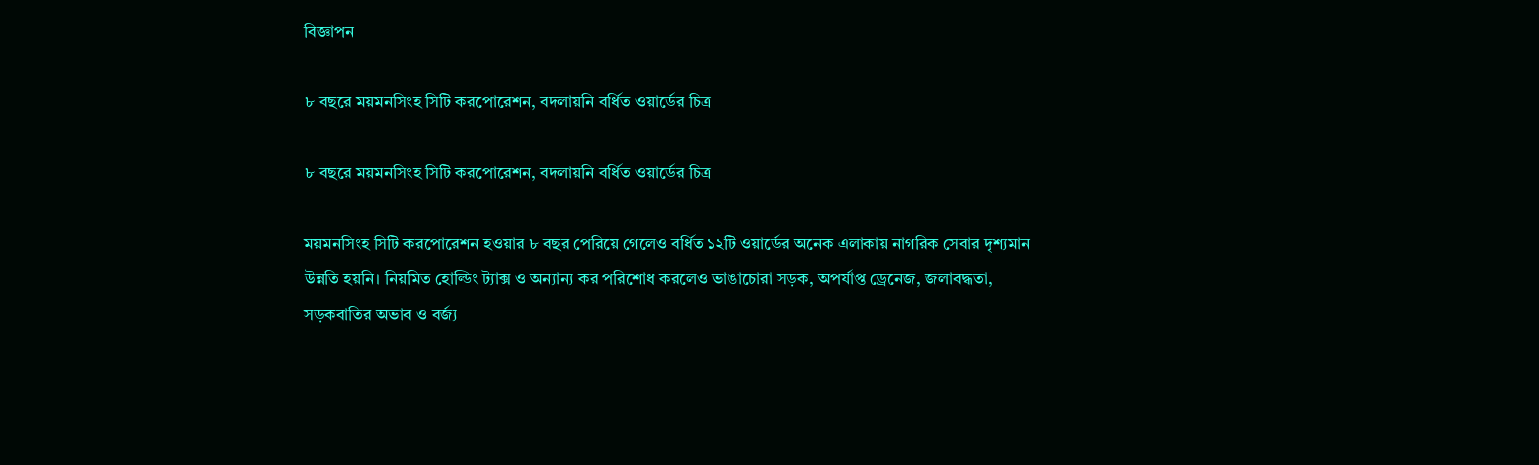বিজ্ঞাপন

৮ বছরে ময়মনসিংহ সিটি করপোরেশন, বদলায়নি বর্ধিত ওয়ার্ডের চিত্র

৮ বছরে ময়মনসিংহ সিটি করপোরেশন, বদলায়নি বর্ধিত ওয়ার্ডের চিত্র

ময়মনসিংহ সিটি করপোরেশন হওয়ার ৮ বছর পেরিয়ে গেলেও বর্ধিত ১২টি ওয়ার্ডের অনেক এলাকায় নাগরিক সেবার দৃশ্যমান উন্নতি হয়নি। নিয়মিত হোল্ডিং ট্যাক্স ও অন্যান্য কর পরিশোধ করলেও ভাঙাচোরা সড়ক, অপর্যাপ্ত ড্রেনেজ, জলাবদ্ধতা, সড়কবাতির অভাব ও বর্জ্য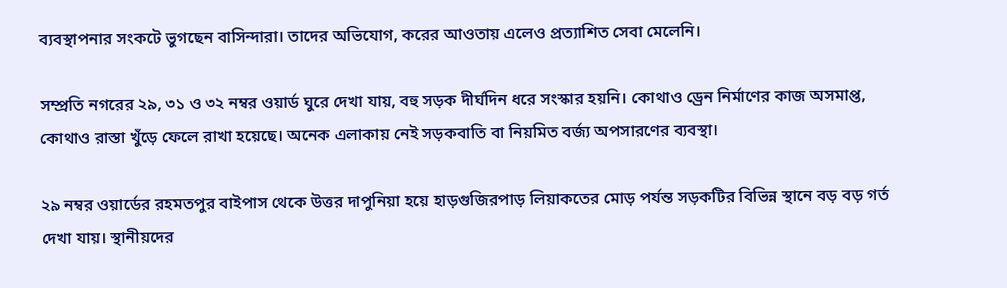ব্যবস্থাপনার সংকটে ভুগছেন বাসিন্দারা। তাদের অভিযোগ, করের আওতায় এলেও প্রত্যাশিত সেবা মেলেনি।

সম্প্রতি নগরের ২৯, ৩১ ও ৩২ নম্বর ওয়ার্ড ঘুরে দেখা যায়, বহু সড়ক দীর্ঘদিন ধরে সংস্কার হয়নি। কোথাও ড্রেন নির্মাণের কাজ অসমাপ্ত, কোথাও রাস্তা খুঁড়ে ফেলে রাখা হয়েছে। অনেক এলাকায় নেই সড়কবাতি বা নিয়মিত বর্জ্য অপসারণের ব্যবস্থা।

২৯ নম্বর ওয়ার্ডের রহমতপুর বাইপাস থেকে উত্তর দাপুনিয়া হয়ে হাড়গুজিরপাড় লিয়াকতের মোড় পর্যন্ত সড়কটির বিভিন্ন স্থানে বড় বড় গর্ত দেখা যায়। স্থানীয়দের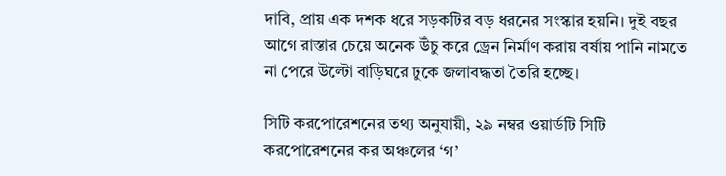দাবি, প্রায় এক দশক ধরে সড়কটির বড় ধরনের সংস্কার হয়নি। দুই বছর আগে রাস্তার চেয়ে অনেক উঁচু করে ড্রেন নির্মাণ করায় বর্ষায় পানি নামতে না পেরে উল্টো বাড়িঘরে ঢুকে জলাবদ্ধতা তৈরি হচ্ছে।

সিটি করপোরেশনের তথ্য অনুযায়ী, ২৯ নম্বর ওয়ার্ডটি সিটি করপোরেশনের কর অঞ্চলের ‘গ’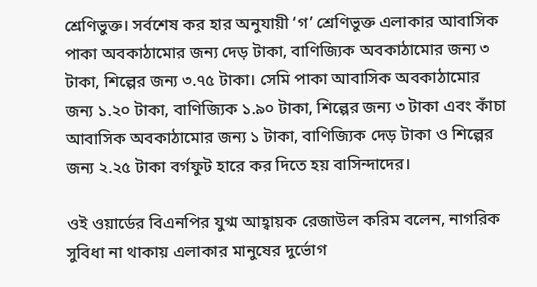শ্রেণিভুক্ত। সর্বশেষ কর হার অনুযায়ী ‘গ’ শ্রেণিভুক্ত এলাকার আবাসিক পাকা অবকাঠামোর জন্য দেড় টাকা, বাণিজ্যিক অবকাঠামোর জন্য ৩ টাকা, শিল্পের জন্য ৩.৭৫ টাকা। সেমি পাকা আবাসিক অবকাঠামোর জন্য ১.২০ টাকা, বাণিজ্যিক ১.৯০ টাকা, শিল্পের জন্য ৩ টাকা এবং কাঁচা আবাসিক অবকাঠামোর জন্য ১ টাকা, বাণিজ্যিক দেড় টাকা ও শিল্পের জন্য ২.২৫ টাকা বর্গফুট হারে কর দিতে হয় বাসিন্দাদের।

ওই ওয়ার্ডের বিএনপির যুগ্ম আহ্বায়ক রেজাউল করিম বলেন, নাগরিক সুবিধা না থাকায় এলাকার মানুষের দুর্ভোগ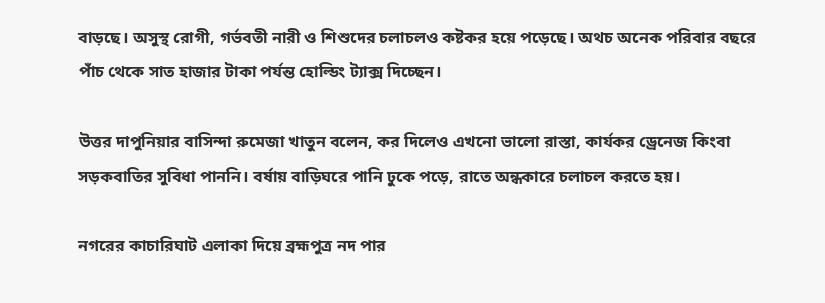বাড়ছে। অসুস্থ রোগী, গর্ভবতী নারী ও শিশুদের চলাচলও কষ্টকর হয়ে পড়েছে। অথচ অনেক পরিবার বছরে পাঁচ থেকে সাত হাজার টাকা পর্যন্ত হোল্ডিং ট্যাক্স দিচ্ছেন।

উত্তর দাপুনিয়ার বাসিন্দা রুমেজা খাতুন বলেন, কর দিলেও এখনো ভালো রাস্তা, কার্যকর ড্রেনেজ কিংবা সড়কবাতির সুবিধা পাননি। বর্ষায় বাড়িঘরে পানি ঢুকে পড়ে, রাতে অন্ধকারে চলাচল করতে হয়।

নগরের কাচারিঘাট এলাকা দিয়ে ব্রহ্মপুত্র নদ পার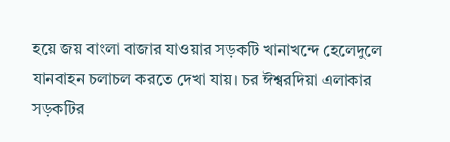হয়ে জয় বাংলা বাজার যাওয়ার সড়কটি খানাখন্দে হেলেদুলে যানবাহন চলাচল করতে দেখা যায়। চর ঈশ্বরদিয়া এলাকার সড়কটির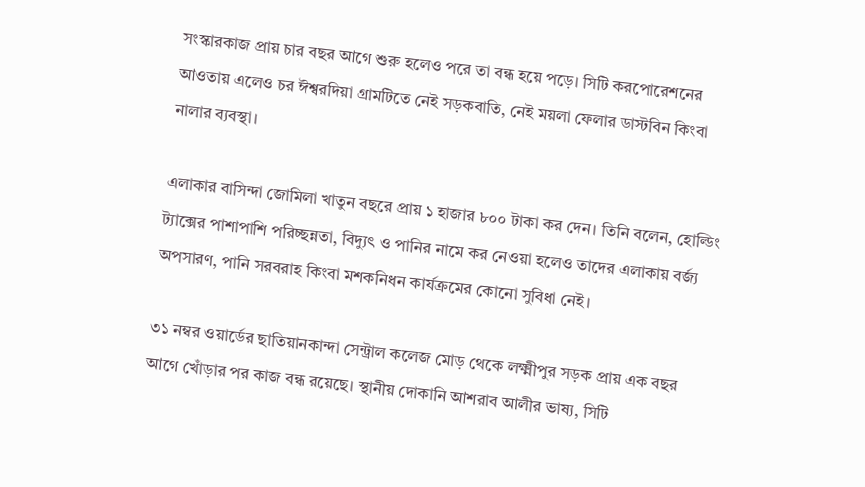সংস্কারকাজ প্রায় চার বছর আগে শুরু হলেও পরে তা বন্ধ হয়ে পড়ে। সিটি করপোরেশনের আওতায় এলেও চর ঈশ্বরদিয়া গ্রামটিতে নেই সড়কবাতি, নেই ময়লা ফেলার ডাস্টবিন কিংবা নালার ব্যবস্থা।

এলাকার বাসিন্দা জোমিলা খাতুন বছরে প্রায় ১ হাজার ৮০০ টাকা কর দেন। তিনি বলেন, হোল্ডিং ট্যাক্সের পাশাপাশি পরিচ্ছন্নতা, বিদ্যুৎ ও পানির নামে কর নেওয়া হলেও তাদের এলাকায় বর্জ্য অপসারণ, পানি সরবরাহ কিংবা মশকনিধন কার্যক্রমের কোনো সুবিধা নেই।

৩১ নম্বর ওয়ার্ডের ছাতিয়ানকান্দা সেন্ট্রাল কলেজ মোড় থেকে লক্ষ্মীপুর সড়ক প্রায় এক বছর আগে খোঁড়ার পর কাজ বন্ধ রয়েছে। স্থানীয় দোকানি আশরাব আলীর ভাষ্য, সিটি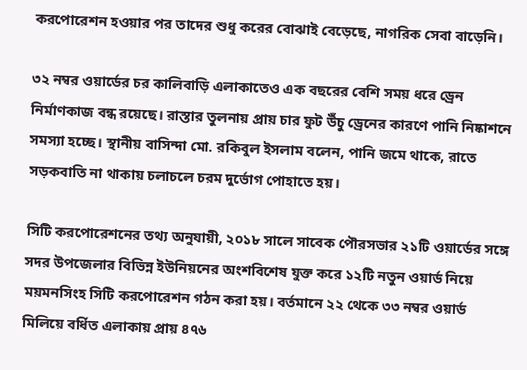করপোরেশন হওয়ার পর তাদের শুধু করের বোঝাই বেড়েছে, নাগরিক সেবা বাড়েনি।

৩২ নম্বর ওয়ার্ডের চর কালিবাড়ি এলাকাতেও এক বছরের বেশি সময় ধরে ড্রেন নির্মাণকাজ বন্ধ রয়েছে। রাস্তার তুলনায় প্রায় চার ফুট উঁচু ড্রেনের কারণে পানি নিষ্কাশনে সমস্যা হচ্ছে। স্থানীয় বাসিন্দা মো. রকিবুল ইসলাম বলেন, পানি জমে থাকে, রাতে সড়কবাতি না থাকায় চলাচলে চরম দুর্ভোগ পোহাতে হয়।

সিটি করপোরেশনের তথ্য অনুযায়ী, ২০১৮ সালে সাবেক পৌরসভার ২১টি ওয়ার্ডের সঙ্গে সদর উপজেলার বিভিন্ন ইউনিয়নের অংশবিশেষ যুক্ত করে ১২টি নতুন ওয়ার্ড নিয়ে ময়মনসিংহ সিটি করপোরেশন গঠন করা হয়। বর্তমানে ২২ থেকে ৩৩ নম্বর ওয়ার্ড মিলিয়ে বর্ধিত এলাকায় প্রায় ৪৭৬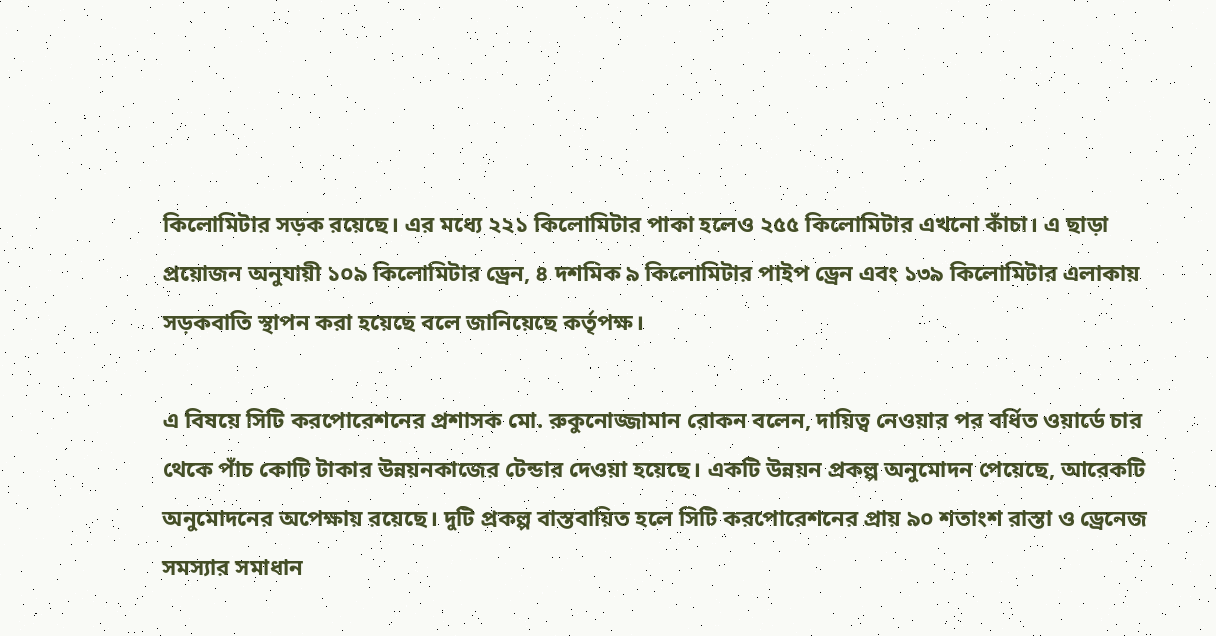কিলোমিটার সড়ক রয়েছে। এর মধ্যে ২২১ কিলোমিটার পাকা হলেও ২৫৫ কিলোমিটার এখনো কাঁচা। এ ছাড়া প্রয়োজন অনুযায়ী ১০৯ কিলোমিটার ড্রেন, ৪ দশমিক ৯ কিলোমিটার পাইপ ড্রেন এবং ১৩৯ কিলোমিটার এলাকায় সড়কবাতি স্থাপন করা হয়েছে বলে জানিয়েছে কর্তৃপক্ষ।

এ বিষয়ে সিটি করপোরেশনের প্রশাসক মো. রুকুনোজ্জামান রোকন বলেন, দায়িত্ব নেওয়ার পর বর্ধিত ওয়ার্ডে চার থেকে পাঁচ কোটি টাকার উন্নয়নকাজের টেন্ডার দেওয়া হয়েছে। একটি উন্নয়ন প্রকল্প অনুমোদন পেয়েছে, আরেকটি অনুমোদনের অপেক্ষায় রয়েছে। দুটি প্রকল্প বাস্তবায়িত হলে সিটি করপোরেশনের প্রায় ৯০ শতাংশ রাস্তা ও ড্রেনেজ সমস্যার সমাধান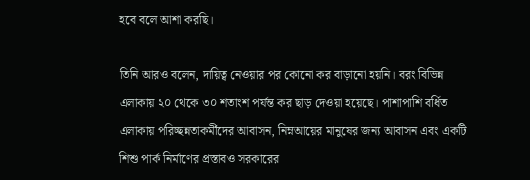হবে বলে আশা করছি।

তিনি আরও বলেন, দায়িত্ব নেওয়ার পর কোনো কর বাড়ানো হয়নি। বরং বিভিন্ন এলাকায় ২০ থেকে ৩০ শতাংশ পর্যন্ত কর ছাড় দেওয়া হয়েছে। পাশাপাশি বর্ধিত এলাকায় পরিচ্ছন্নতাকর্মীদের আবাসন, নিম্নআয়ের মানুষের জন্য আবাসন এবং একটি শিশু পার্ক নির্মাণের প্রস্তাবও সরকারের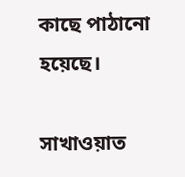কাছে পাঠানো হয়েছে।

সাখাওয়াত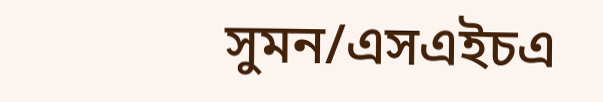সুমন/এসএইচএ